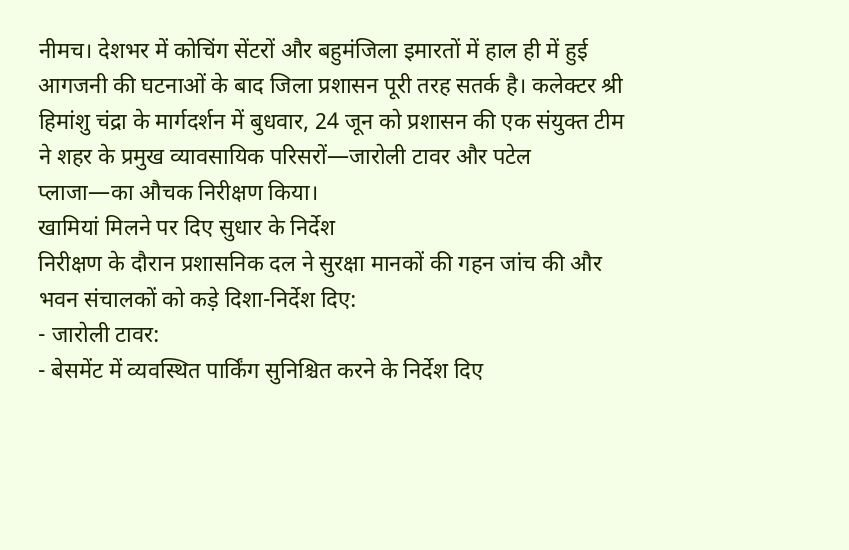नीमच। देशभर में कोचिंग सेंटरों और बहुमंजिला इमारतों में हाल ही में हुई आगजनी की घटनाओं के बाद जिला प्रशासन पूरी तरह सतर्क है। कलेक्टर श्री हिमांशु चंद्रा के मार्गदर्शन में बुधवार, 24 जून को प्रशासन की एक संयुक्त टीम ने शहर के प्रमुख व्यावसायिक परिसरों—जारोली टावर और पटेल प्लाजा—का औचक निरीक्षण किया।
खामियां मिलने पर दिए सुधार के निर्देश
निरीक्षण के दौरान प्रशासनिक दल ने सुरक्षा मानकों की गहन जांच की और भवन संचालकों को कड़े दिशा-निर्देश दिए:
- जारोली टावर:
- बेसमेंट में व्यवस्थित पार्किंग सुनिश्चित करने के निर्देश दिए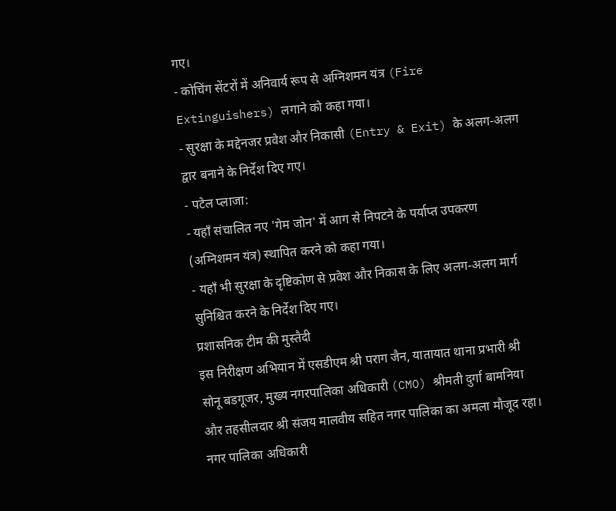गए।
- कोचिंग सेंटरों में अनिवार्य रूप से अग्निशमन यंत्र (Fire Extinguishers) लगाने को कहा गया।
- सुरक्षा के मद्देनजर प्रवेश और निकासी (Entry & Exit) के अलग-अलग द्वार बनाने के निर्देश दिए गए।
- पटेल प्लाजा:
- यहाँ संचालित नए 'गेम जोन' में आग से निपटने के पर्याप्त उपकरण (अग्निशमन यंत्र) स्थापित करने को कहा गया।
- यहाँ भी सुरक्षा के दृष्टिकोण से प्रवेश और निकास के लिए अलग-अलग मार्ग सुनिश्चित करने के निर्देश दिए गए।
प्रशासनिक टीम की मुस्तैदी
इस निरीक्षण अभियान में एसडीएम श्री पराग जैन, यातायात थाना प्रभारी श्री सोनू बडगूजर, मुख्य नगरपालिका अधिकारी (CMO) श्रीमती दुर्गा बामनिया और तहसीलदार श्री संजय मालवीय सहित नगर पालिका का अमला मौजूद रहा।
नगर पालिका अधिकारी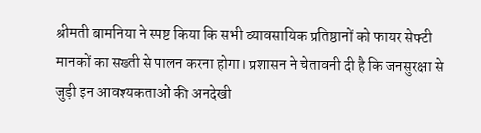श्रीमती बामनिया ने स्पष्ट किया कि सभी व्यावसायिक प्रतिष्ठानों को फायर सेफ्टी मानकों का सख्ती से पालन करना होगा। प्रशासन ने चेतावनी दी है कि जनसुरक्षा से जुड़ी इन आवश्यकताओं की अनदेखी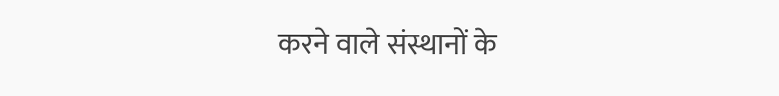करने वाले संस्थानों के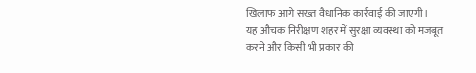खिलाफ आगे सख्त वैधानिक कार्रवाई की जाएगी।
यह औचक निरीक्षण शहर में सुरक्षा व्यवस्था को मजबूत करने और किसी भी प्रकार की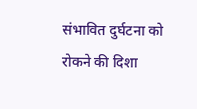संभावित दुर्घटना को रोकने की दिशा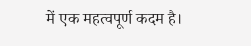में एक महत्वपूर्ण कदम है।